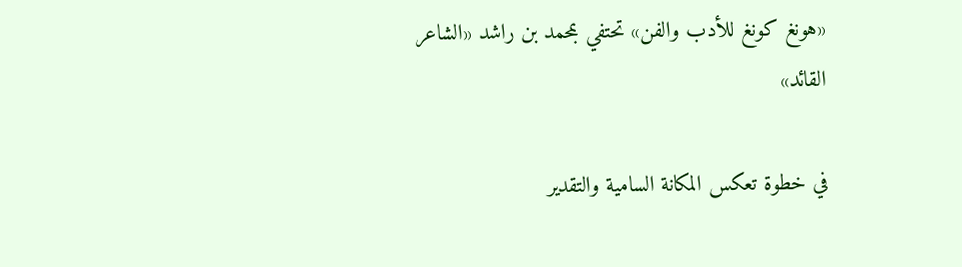«هونغ كونغ للأدب والفن» تحتفي بمحمد بن راشد «الشاعر القائد»

في خطوة تعكس المكانة السامية والتقدير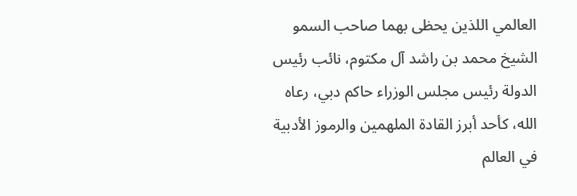العالمي اللذين يحظى بهما صاحب السمو الشيخ محمد بن راشد آل مكتوم، نائب رئيس الدولة رئيس مجلس الوزراء حاكم دبي، رعاه الله، كأحد أبرز القادة الملهمين والرموز الأدبية في العالم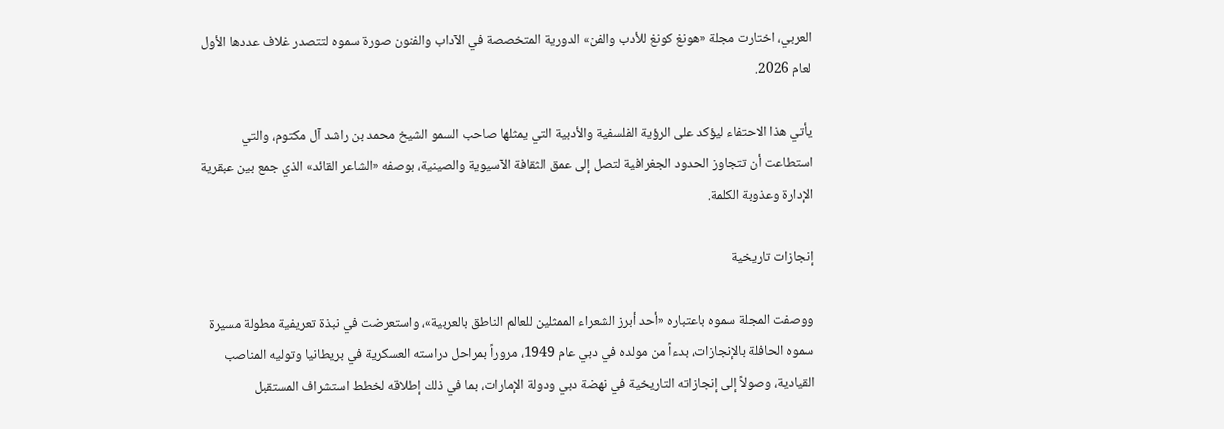العربي، اختارت مجلة «هونغ كونغ للأدب والفن» الدورية المتخصصة في الآداب والفنون صورة سموه لتتصدر غلاف عددها الأول لعام 2026.

يأتي هذا الاحتفاء ليؤكد على الرؤية الفلسفية والأدبية التي يمثلها صاحب السمو الشيخ محمد بن راشد آل مكتوم، والتي استطاعت أن تتجاوز الحدود الجغرافية لتصل إلى عمق الثقافة الآسيوية والصينية، بوصفه «الشاعر القائد» الذي جمع بين عبقرية الإدارة وعذوبة الكلمة.

إنجازات تاريخية

ووصفت المجلة سموه باعتباره «أحد أبرز الشعراء الممثلين للعالم الناطق بالعربية»، واستعرضت في نبذة تعريفية مطولة مسيرة سموه الحافلة بالإنجازات، بدءاً من مولده في دبي عام 1949، مروراً بمراحل دراسته العسكرية في بريطانيا وتوليه المناصب القيادية، وصولاً إلى إنجازاته التاريخية في نهضة دبي ودولة الإمارات، بما في ذلك إطلاقه لخطط استشراف المستقبل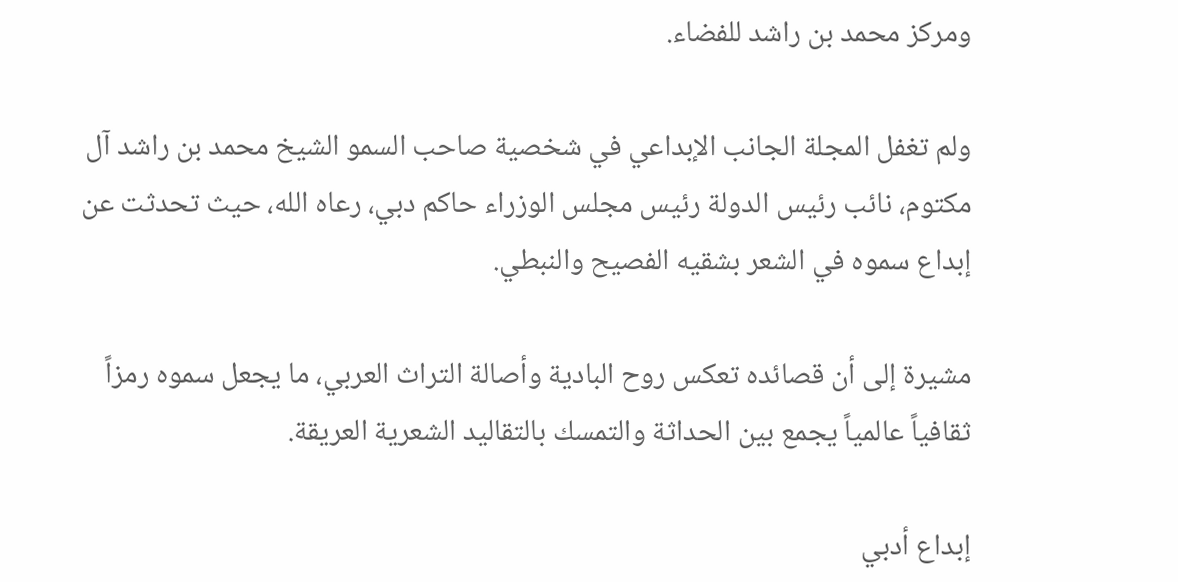ومركز محمد بن راشد للفضاء.

ولم تغفل المجلة الجانب الإبداعي في شخصية صاحب السمو الشيخ محمد بن راشد آل مكتوم، نائب رئيس الدولة رئيس مجلس الوزراء حاكم دبي، رعاه الله، حيث تحدثت عن إبداع سموه في الشعر بشقيه الفصيح والنبطي.

مشيرة إلى أن قصائده تعكس روح البادية وأصالة التراث العربي، ما يجعل سموه رمزاً ثقافياً عالمياً يجمع بين الحداثة والتمسك بالتقاليد الشعرية العريقة.

إبداع أدبي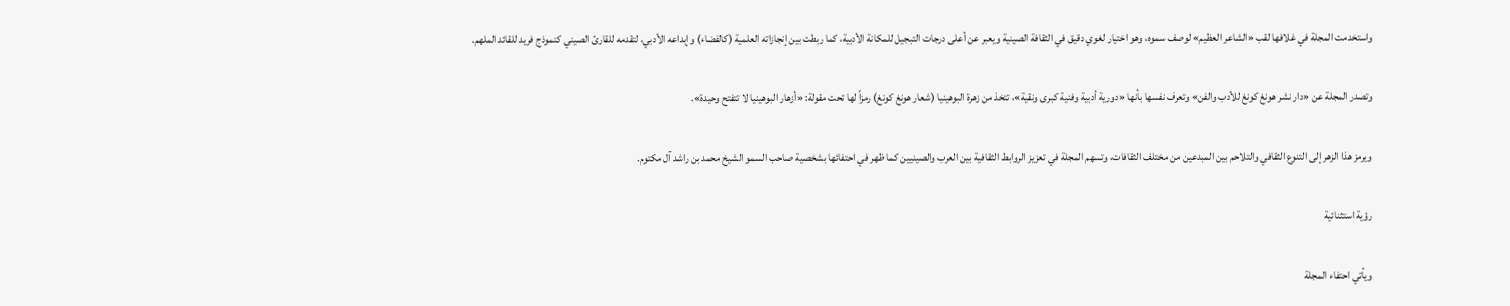واستخدمت المجلة في غلافها لقب «الشاعر العظيم» لوصف سموه، وهو اختيار لغوي دقيق في الثقافة الصينية ويعبر عن أعلى درجات التبجيل للمكانة الأدبية، كما ربطت بين إنجازاته العلمية (كالفضاء) وإبداعه الأدبي، لتقدمه للقارئ الصيني كنموذج فريد للقائد الملهم.

وتصدر المجلة عن «دار نشر هونغ كونغ للأدب والفن» وتعرف نفسها بأنها «دورية أدبية وفنية كبرى ونقية»، تتخذ من زهرة البوهينيا (شعار هونغ كونغ) رمزاً لها تحت مقولة: «أزهار البوهينيا لا تتفتح وحيدة».

ويرمز هذا الزهر إلى التنوع الثقافي والتلاحم بين المبدعين من مختلف الثقافات، وتسهم المجلة في تعزيز الروابط الثقافية بين العرب والصينيين كما ظهر في احتفائها بشخصية صاحب السمو الشيخ محمد بن راشد آل مكتوم.

رؤية استثنائية

ويأتي احتفاء المجلة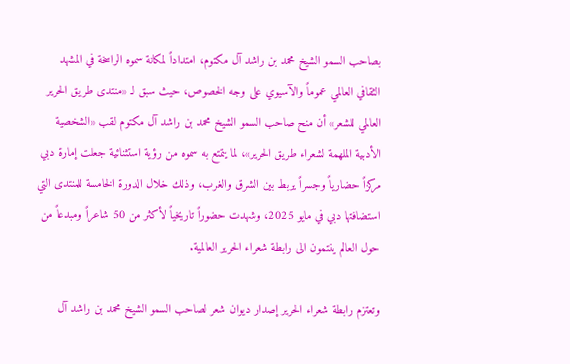بصاحب السمو الشيخ محمد بن راشد آل مكتوم، امتداداً لمكانة سموه الراسخة في المشهد الثقافي العالمي عموماً والآسيوي على وجه الخصوص، حيث سبق لـ «منتدى طريق الحرير العالمي للشعر» أن منح صاحب السمو الشيخ محمد بن راشد آل مكتوم لقب «الشخصية الأدبية الملهمة لشعراء طريق الحرير»، لما يتمتع به سموه من رؤية استثنائية جعلت إمارة دبي مركزاً حضارياً وجسراً يربط بين الشرق والغرب، وذلك خلال الدورة الخامسة للمنتدى التي استضافتها دبي في مايو 2025، وشهدت حضوراً تاريخياً لأكثر من 50 شاعراً ومبدعاً من حول العالم ينتمون الى رابطة شعراء الحرير العالمية.

وتعتزم رابطة شعراء الحرير إصدار ديوان شعر لصاحب السمو الشيخ محمد بن راشد آل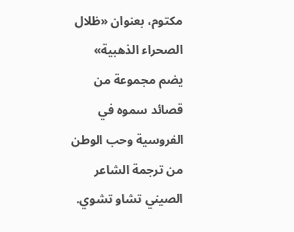مكتوم، بعنوان «ظلال الصحراء الذهبية» يضم مجموعة من قصائد سموه في الفروسية وحب الوطن من ترجمة الشاعر الصيني تشاو تشوي.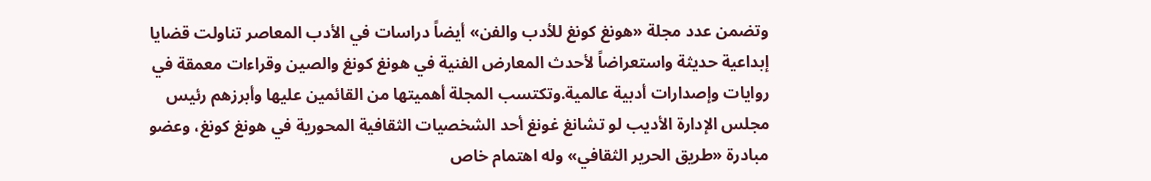وتضمن عدد مجلة «هونغ كونغ للأدب والفن» أيضاً دراسات في الأدب المعاصر تناولت قضايا إبداعية حديثة واستعراضاً لأحدث المعارض الفنية في هونغ كونغ والصين وقراءات معمقة في روايات وإصدارات أدبية عالمية.وتكتسب المجلة أهميتها من القائمين عليها وأبرزهم رئيس مجلس الإدارة الأديب لو تشانغ غونغ أحد الشخصيات الثقافية المحورية في هونغ كونغ، وعضو مبادرة «طريق الحرير الثقافي» وله اهتمام خاص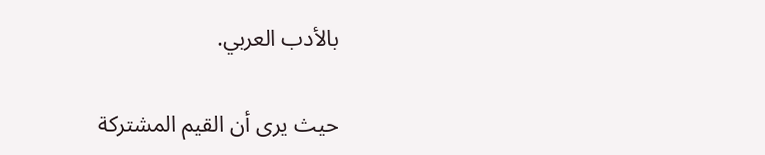بالأدب العربي.

حيث يرى أن القيم المشتركة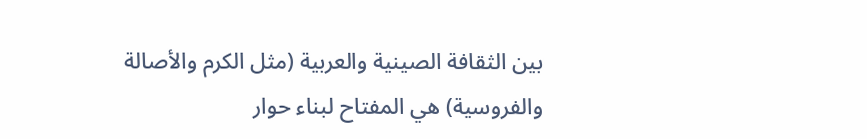بين الثقافة الصينية والعربية (مثل الكرم والأصالة والفروسية) هي المفتاح لبناء حوار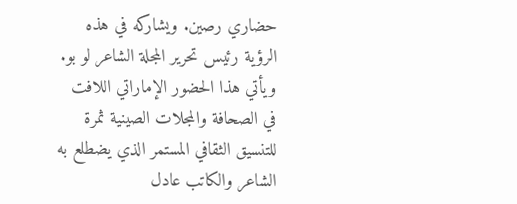حضاري رصين. ويشاركه في هذه الرؤية رئيس تحرير المجلة الشاعر لو بو. ويأتي هذا الحضور الإماراتي اللافت في الصحافة والمجلات الصينية ثمرة للتنسيق الثقافي المستمر الذي يضطلع به الشاعر والكاتب عادل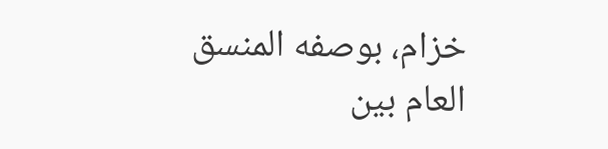خزام، بوصفه المنسق العام بين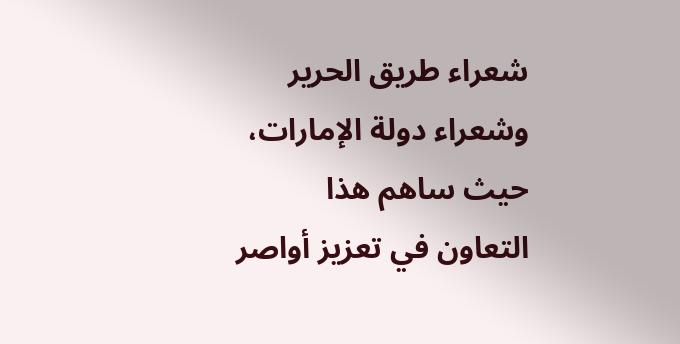شعراء طريق الحرير وشعراء دولة الإمارات، حيث ساهم هذا التعاون في تعزيز أواصر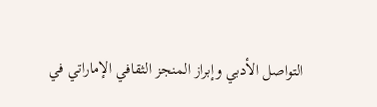التواصل الأدبي وإبراز المنجز الثقافي الإماراتي في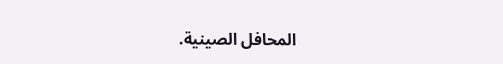المحافل الصينية.